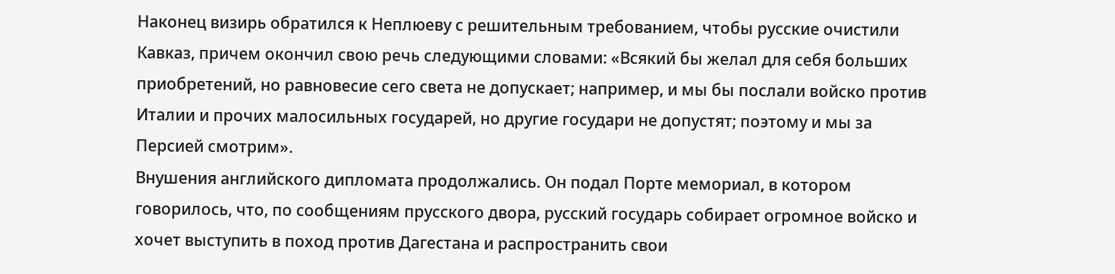Наконец визирь обратился к Неплюеву с решительным требованием, чтобы русские очистили Кавказ, причем окончил свою речь следующими словами: «Всякий бы желал для себя больших приобретений, но равновесие сего света не допускает; например, и мы бы послали войско против Италии и прочих малосильных государей, но другие государи не допустят; поэтому и мы за Персией смотрим».
Внушения английского дипломата продолжались. Он подал Порте мемориал, в котором говорилось, что, по сообщениям прусского двора, русский государь собирает огромное войско и хочет выступить в поход против Дагестана и распространить свои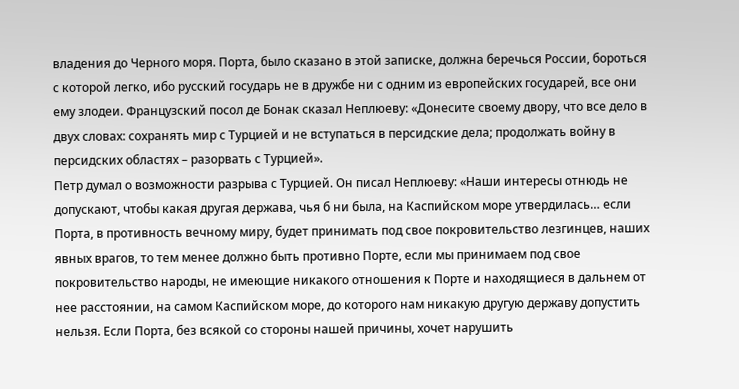владения до Черного моря. Порта, было сказано в этой записке, должна беречься России, бороться с которой легко, ибо русский государь не в дружбе ни с одним из европейских государей, все они ему злодеи. Французский посол де Бонак сказал Неплюеву: «Донесите своему двору, что все дело в двух словах: сохранять мир с Турцией и не вступаться в персидские дела; продолжать войну в персидских областях – разорвать с Турцией».
Петр думал о возможности разрыва с Турцией. Он писал Неплюеву: «Наши интересы отнюдь не допускают, чтобы какая другая держава, чья б ни была, на Каспийском море утвердилась… если Порта, в противность вечному миру, будет принимать под свое покровительство лезгинцев, наших явных врагов, то тем менее должно быть противно Порте, если мы принимаем под свое покровительство народы, не имеющие никакого отношения к Порте и находящиеся в дальнем от нее расстоянии, на самом Каспийском море, до которого нам никакую другую державу допустить нельзя. Если Порта, без всякой со стороны нашей причины, хочет нарушить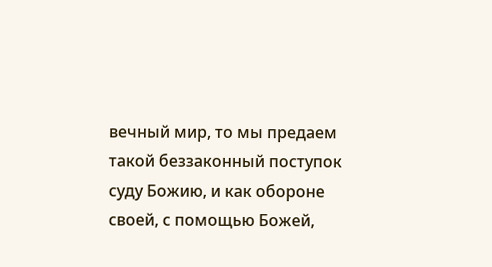вечный мир, то мы предаем такой беззаконный поступок суду Божию, и как обороне своей, с помощью Божей,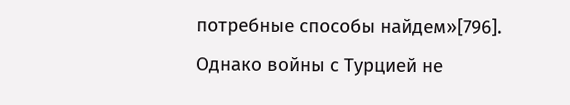потребные способы найдем»[796].
Однако войны с Турцией не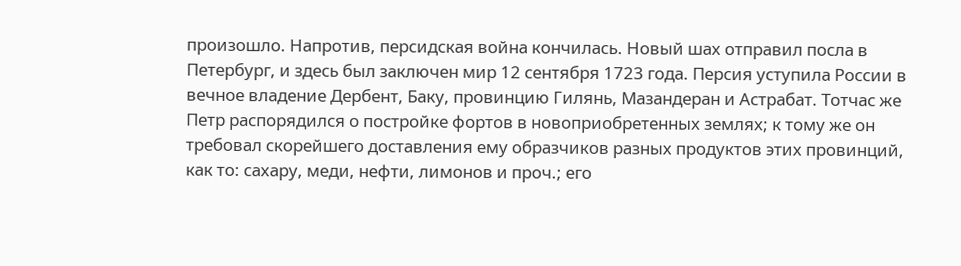произошло. Напротив, персидская война кончилась. Новый шах отправил посла в Петербург, и здесь был заключен мир 12 сентября 1723 года. Персия уступила России в вечное владение Дербент, Баку, провинцию Гилянь, Мазандеран и Астрабат. Тотчас же Петр распорядился о постройке фортов в новоприобретенных землях; к тому же он требовал скорейшего доставления ему образчиков разных продуктов этих провинций, как то: сахару, меди, нефти, лимонов и проч.; его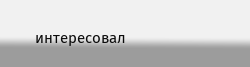интересовал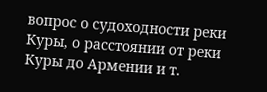вопрос о судоходности реки Куры, о расстоянии от реки Куры до Армении и т.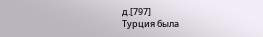д.[797]
Турция была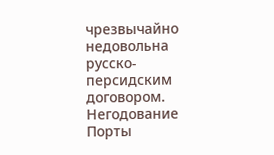чрезвычайно недовольна русско-персидским договором. Негодование Порты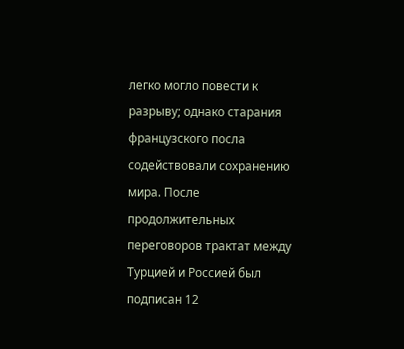легко могло повести к разрыву; однако старания французского посла содействовали сохранению мира. После продолжительных переговоров трактат между Турцией и Россией был подписан 12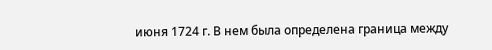июня 1724 г. В нем была определена граница между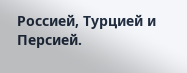Россией, Турцией и Персией.